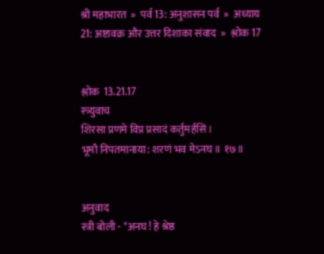श्री महाभारत  »  पर्व 13: अनुशासन पर्व  »  अध्याय 21: अष्टावक्र और उत्तर दिशाका संवाद  »  श्लोक 17


श्लोक  13.21.17
स्त्र्युवाच
शिरसा प्रणमे विप्र प्रसादं कर्तुमर्हसि।
भूमौ निपतमानाया: शरणं भव मेऽनघ॥ १७॥


अनुवाद
स्त्री बोली - "अनघ! हे श्रेष्ठ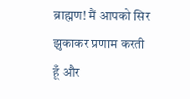ब्राह्मण! मैं आपको सिर झुकाकर प्रणाम करती हूँ और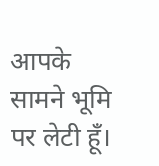आपके सामने भूमि पर लेटी हूँ।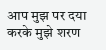आप मुझ पर दया करके मुझे शरण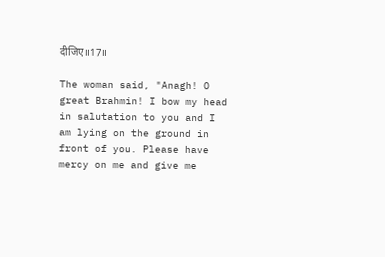दीजिए॥17॥

The woman said, "Anagh! O great Brahmin! I bow my head in salutation to you and I am lying on the ground in front of you. Please have mercy on me and give me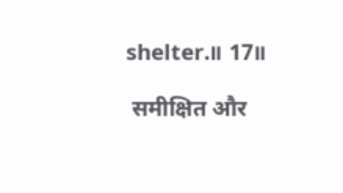shelter.॥ 17॥

 समीक्षित और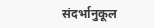संदर्भानुकूल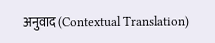अनुवाद (Contextual Translation)